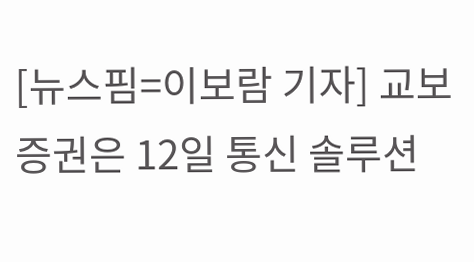[뉴스핌=이보람 기자] 교보증권은 12일 통신 솔루션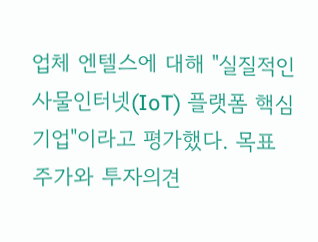업체 엔텔스에 대해 "실질적인 사물인터넷(IoT) 플랫폼 핵심 기업"이라고 평가했다. 목표주가와 투자의견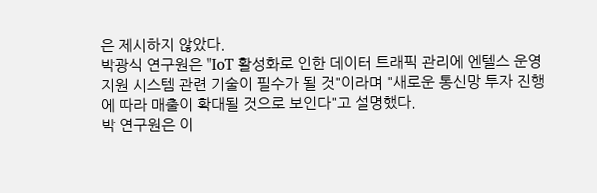은 제시하지 않았다.
박광식 연구원은 "IoT 활성화로 인한 데이터 트래픽 관리에 엔텔스 운영지원 시스템 관련 기술이 필수가 될 것"이라며 "새로운 통신망 투자 진행에 따라 매출이 확대될 것으로 보인다"고 설명했다.
박 연구원은 이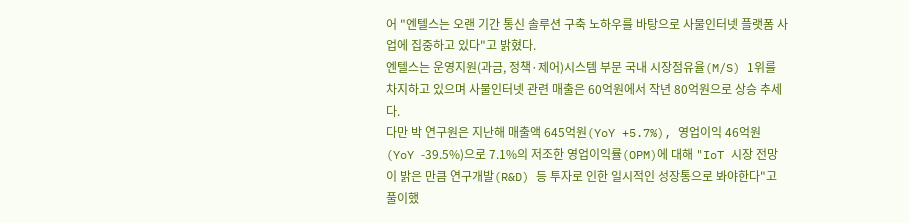어 "엔텔스는 오랜 기간 통신 솔루션 구축 노하우를 바탕으로 사물인터넷 플랫폼 사업에 집중하고 있다"고 밝혔다.
엔텔스는 운영지원(과금, 정책·제어)시스템 부문 국내 시장점유율(M/S) 1위를 차지하고 있으며 사물인터넷 관련 매출은 60억원에서 작년 80억원으로 상승 추세다.
다만 박 연구원은 지난해 매출액 645억원(YoY +5.7%), 영업이익 46억원(YoY -39.5%)으로 7.1%의 저조한 영업이익률(OPM)에 대해 "IoT 시장 전망이 밝은 만큼 연구개발(R&D) 등 투자로 인한 일시적인 성장통으로 봐야한다"고 풀이했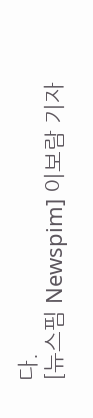다.
[뉴스핌 Newspim] 이보람 기자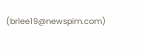(brlee19@newspim.com)